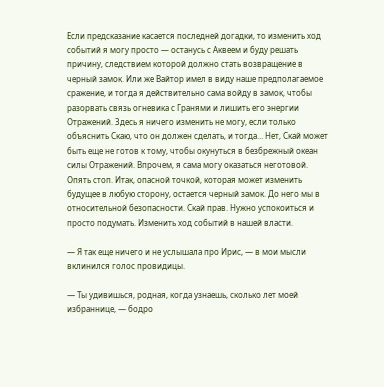Если предсказание касается последней догадки, то изменить ход событий я могу просто — останусь с Аквеем и буду решать причину, следствием которой должно стать возвращение в черный замок. Или же Вайтор имел в виду наше предполагаемое сражение, и тогда я действительно сама войду в замок, чтобы разорвать связь огневика с Гранями и лишить его энергии Отражений. Здесь я ничего изменить не могу, если только объяснить Скаю, что он должен сделать, и тогда… Нет, Скай может быть еще не готов к тому, чтобы окунуться в безбрежный океан силы Отражений. Впрочем, я сама могу оказаться неготовой. Опять стоп. Итак, опасной точкой, которая может изменить будущее в любую сторону, остается черный замок. До него мы в относительной безопасности. Скай прав. Нужно успокоиться и просто подумать. Изменить ход событий в нашей власти.

— Я так еще ничего и не услышала про Ирис, — в мои мысли вклинился голос провидицы.

— Ты удивишься, родная, когда узнаешь, сколько лет моей избраннице, — бодро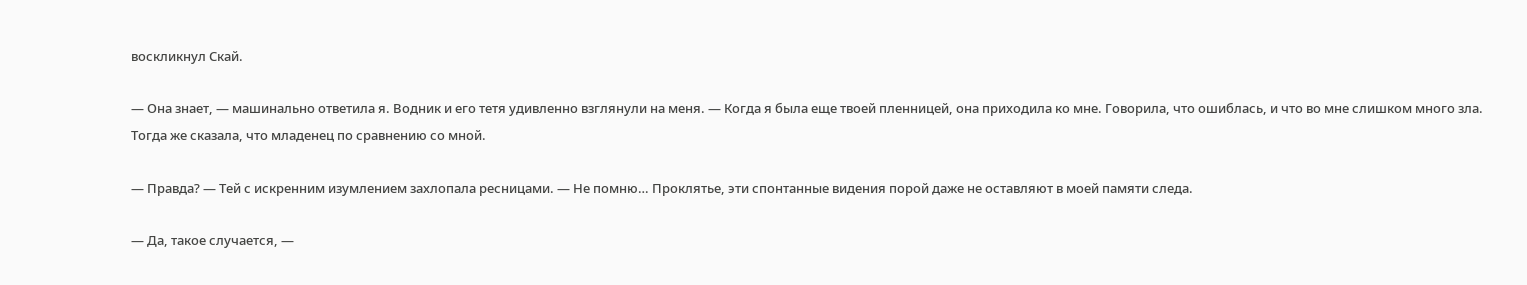воскликнул Скай.

— Она знает, — машинально ответила я. Водник и его тетя удивленно взглянули на меня. — Когда я была еще твоей пленницей, она приходила ко мне. Говорила, что ошиблась, и что во мне слишком много зла. Тогда же сказала, что младенец по сравнению со мной.

— Правда? — Тей с искренним изумлением захлопала ресницами. — Не помню… Проклятье, эти спонтанные видения порой даже не оставляют в моей памяти следа.

— Да, такое случается, —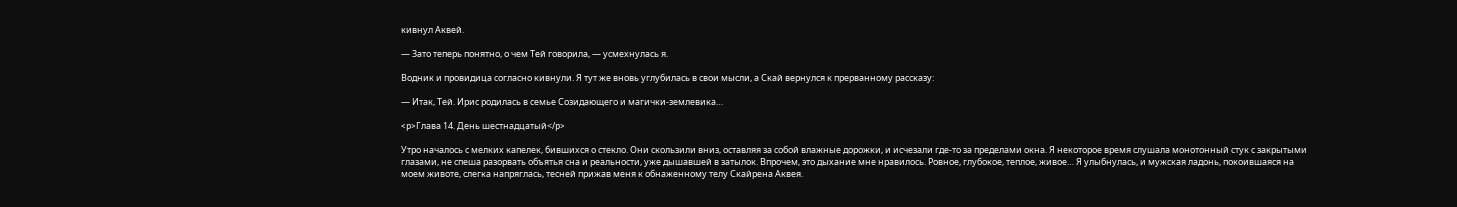кивнул Аквей.

— Зато теперь понятно, о чем Тей говорила, — усмехнулась я.

Водник и провидица согласно кивнули. Я тут же вновь углубилась в свои мысли, а Скай вернулся к прерванному рассказу:

— Итак, Тей. Ирис родилась в семье Созидающего и магички-землевика…

<p>Глава 14. День шестнадцатый</p>

Утро началось с мелких капелек, бившихся о стекло. Они скользили вниз, оставляя за собой влажные дорожки, и исчезали где-то за пределами окна. Я некоторое время слушала монотонный стук с закрытыми глазами, не спеша разорвать объятья сна и реальности, уже дышавшей в затылок. Впрочем, это дыхание мне нравилось. Ровное, глубокое, теплое, живое… Я улыбнулась, и мужская ладонь, покоившаяся на моем животе, слегка напряглась, тесней прижав меня к обнаженному телу Скайрена Аквея.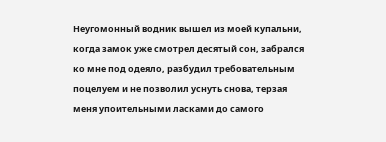Неугомонный водник вышел из моей купальни, когда замок уже смотрел десятый сон, забрался ко мне под одеяло, разбудил требовательным поцелуем и не позволил уснуть снова, терзая меня упоительными ласками до самого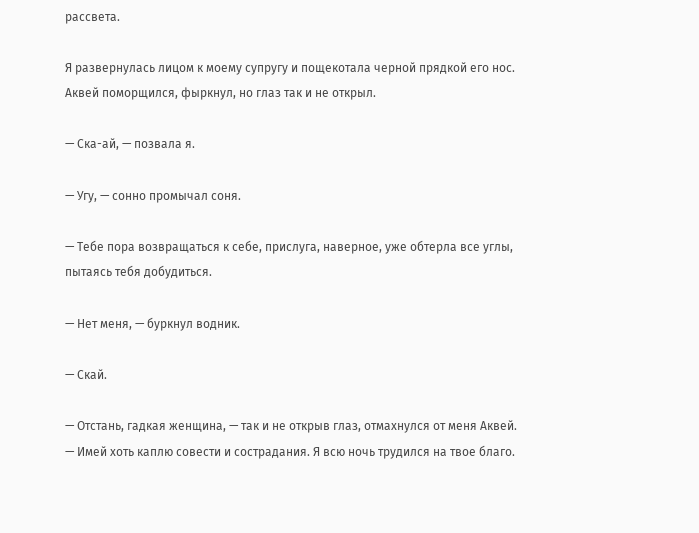рассвета.

Я развернулась лицом к моему супругу и пощекотала черной прядкой его нос. Аквей поморщился, фыркнул, но глаз так и не открыл.

— Ска-ай, — позвала я.

— Угу, — сонно промычал соня.

— Тебе пора возвращаться к себе, прислуга, наверное, уже обтерла все углы, пытаясь тебя добудиться.

— Нет меня, — буркнул водник.

— Скай.

— Отстань, гадкая женщина, — так и не открыв глаз, отмахнулся от меня Аквей. — Имей хоть каплю совести и сострадания. Я всю ночь трудился на твое благо.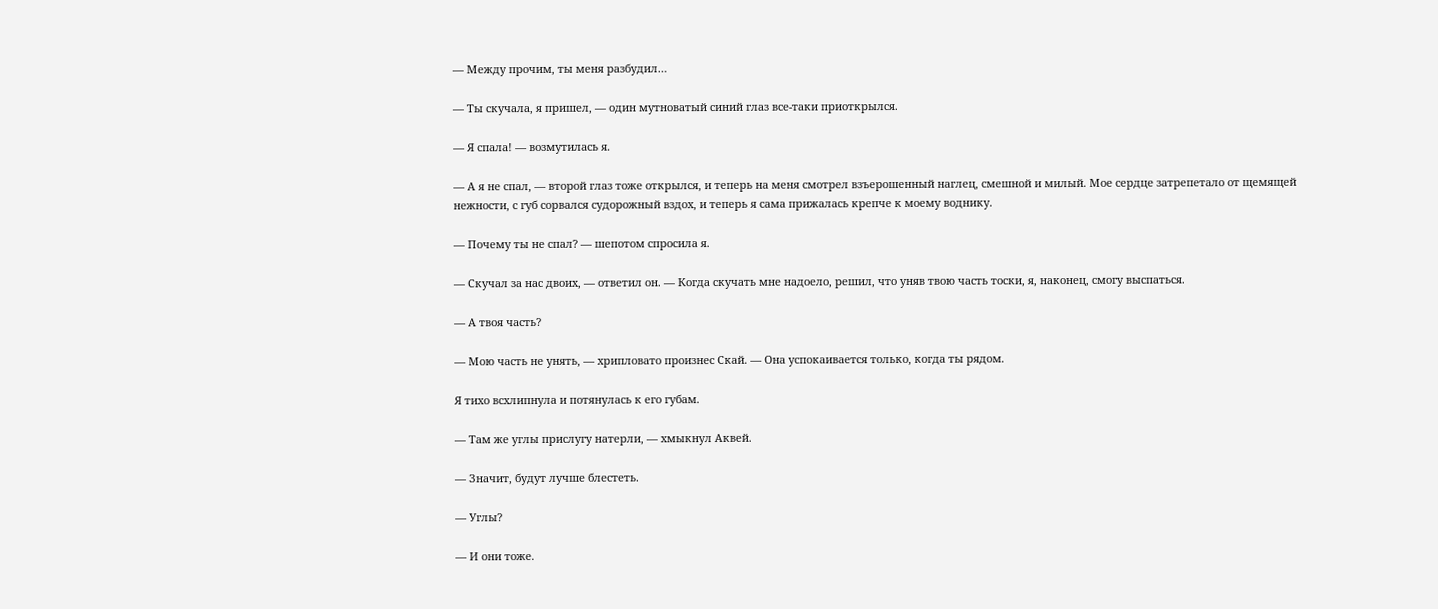— Между прочим, ты меня разбудил…

— Ты скучала, я пришел, — один мутноватый синий глаз все-таки приоткрылся.

— Я спала! — возмутилась я.

— А я не спал, — второй глаз тоже открылся, и теперь на меня смотрел взъерошенный наглец, смешной и милый. Мое сердце затрепетало от щемящей нежности, с губ сорвался судорожный вздох, и теперь я сама прижалась крепче к моему воднику.

— Почему ты не спал? — шепотом спросила я.

— Скучал за нас двоих, — ответил он. — Когда скучать мне надоело, решил, что уняв твою часть тоски, я, наконец, смогу выспаться.

— А твоя часть?

— Мою часть не унять, — хрипловато произнес Скай. — Она успокаивается только, когда ты рядом.

Я тихо всхлипнула и потянулась к его губам.

— Там же углы прислугу натерли, — хмыкнул Аквей.

— Значит, будут лучше блестеть.

— Углы?

— И они тоже.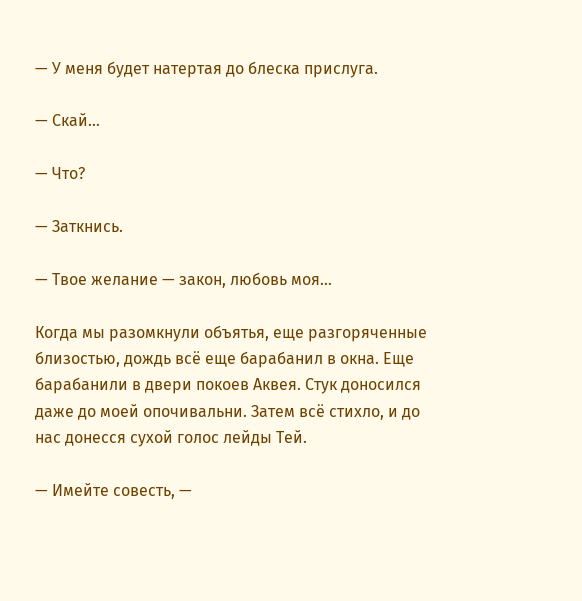— У меня будет натертая до блеска прислуга.

— Скай…

— Что?

— Заткнись.

— Твое желание — закон, любовь моя…

Когда мы разомкнули объятья, еще разгоряченные близостью, дождь всё еще барабанил в окна. Еще барабанили в двери покоев Аквея. Стук доносился даже до моей опочивальни. Затем всё стихло, и до нас донесся сухой голос лейды Тей.

— Имейте совесть, —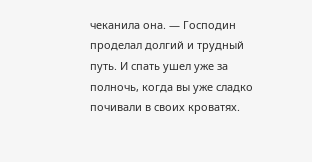чеканила она. — Господин проделал долгий и трудный путь. И спать ушел уже за полночь, когда вы уже сладко почивали в своих кроватях.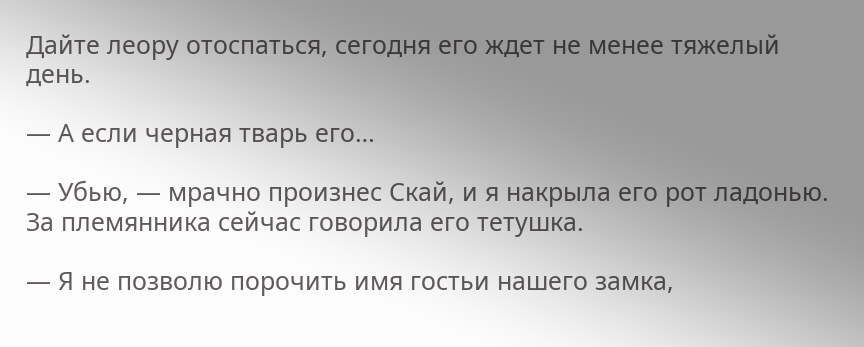Дайте леору отоспаться, сегодня его ждет не менее тяжелый день.

— А если черная тварь его…

— Убью, — мрачно произнес Скай, и я накрыла его рот ладонью. За племянника сейчас говорила его тетушка.

— Я не позволю порочить имя гостьи нашего замка,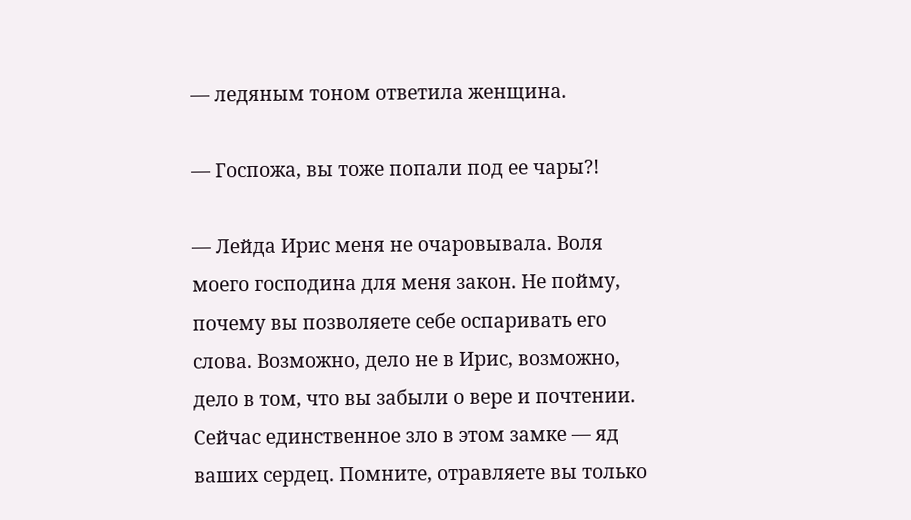— ледяным тоном ответила женщина.

— Госпожа, вы тоже попали под ее чары?!

— Лейда Ирис меня не очаровывала. Воля моего господина для меня закон. Не пойму, почему вы позволяете себе оспаривать его слова. Возможно, дело не в Ирис, возможно, дело в том, что вы забыли о вере и почтении. Сейчас единственное зло в этом замке — яд ваших сердец. Помните, отравляете вы только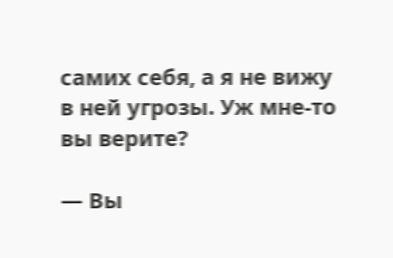самих себя, а я не вижу в ней угрозы. Уж мне-то вы верите?

— Вы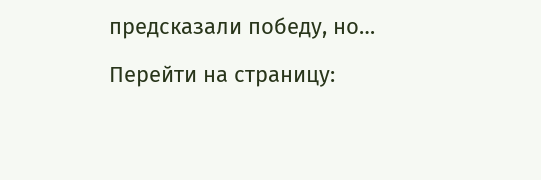предсказали победу, но…

Перейти на страницу: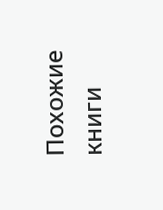Похожие книги